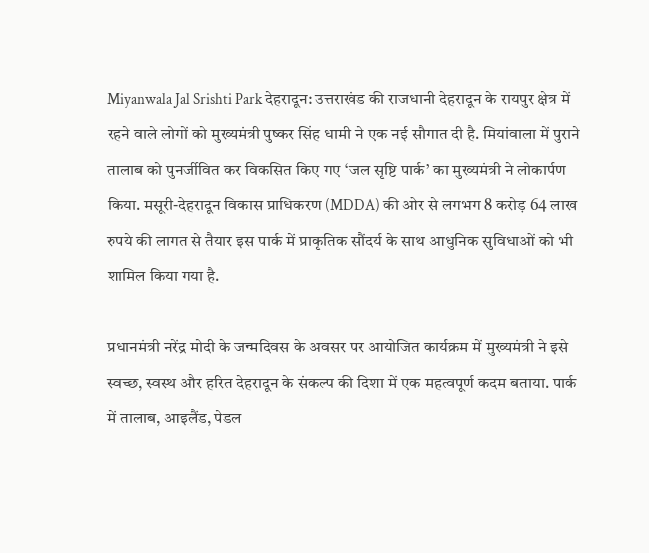Miyanwala Jal Srishti Park देहरादून: उत्तराखंड की राजधानी देहरादून के रायपुर क्षेत्र में रहने वाले लोगों को मुख्यमंत्री पुष्कर सिंह धामी ने एक नई सौगात दी है. मियांवाला में पुराने तालाब को पुनर्जीवित कर विकसित किए गए ‘जल सृष्टि पार्क’ का मुख्यमंत्री ने लोकार्पण किया. मसूरी-देहरादून विकास प्राधिकरण (MDDA) की ओर से लगभग 8 करोड़ 64 लाख रुपये की लागत से तैयार इस पार्क में प्राकृतिक सौंदर्य के साथ आधुनिक सुविधाओं को भी शामिल किया गया है.

प्रधानमंत्री नरेंद्र मोदी के जन्मदिवस के अवसर पर आयोजित कार्यक्रम में मुख्यमंत्री ने इसे स्वच्छ, स्वस्थ और हरित देहरादून के संकल्प की दिशा में एक महत्वपूर्ण कदम बताया. पार्क में तालाब, आइलैंड, पेडल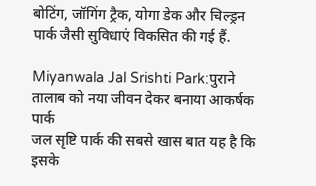बोटिंग, जॉगिंग ट्रैक, योगा डेक और चिल्ड्रन पार्क जैसी सुविधाएं विकसित की गई हैं.

Miyanwala Jal Srishti Park:पुराने तालाब को नया जीवन देकर बनाया आकर्षक पार्क
जल सृष्टि पार्क की सबसे खास बात यह है कि इसके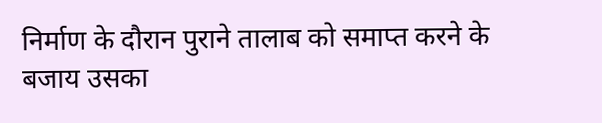निर्माण के दौरान पुराने तालाब को समाप्त करने के बजाय उसका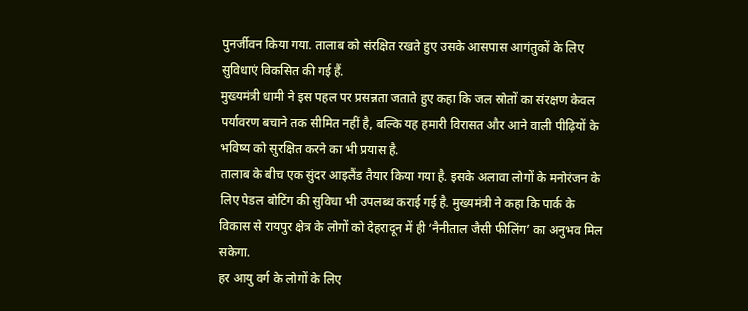पुनर्जीवन किया गया. तालाब को संरक्षित रखते हुए उसके आसपास आगंतुकों के लिए सुविधाएं विकसित की गई हैं.
मुख्यमंत्री धामी ने इस पहल पर प्रसन्नता जताते हुए कहा कि जल स्रोतों का संरक्षण केवल पर्यावरण बचाने तक सीमित नहीं है, बल्कि यह हमारी विरासत और आने वाली पीढ़ियों के भविष्य को सुरक्षित करने का भी प्रयास है.
तालाब के बीच एक सुंदर आइलैंड तैयार किया गया है. इसके अलावा लोगों के मनोरंजन के लिए पेडल बोटिंग की सुविधा भी उपलब्ध कराई गई है. मुख्यमंत्री ने कहा कि पार्क के विकास से रायपुर क्षेत्र के लोगों को देहरादून में ही ‘नैनीताल जैसी फीलिंग’ का अनुभव मिल सकेगा.
हर आयु वर्ग के लोगों के लिए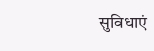सुविधाएं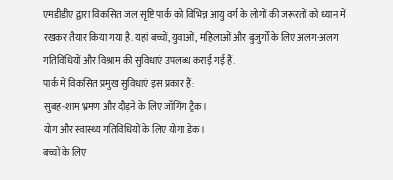एमडीडीए द्वारा विकसित जल सृष्टि पार्क को विभिन्न आयु वर्ग के लोगों की जरूरतों को ध्यान में रखकर तैयार किया गया है. यहां बच्चों, युवाओं, महिलाओं और बुजुर्गों के लिए अलग-अलग गतिविधियों और विश्राम की सुविधाएं उपलब्ध कराई गई हैं.
पार्क में विकसित प्रमुख सुविधाएं इस प्रकार हैं:
सुबह-शाम भ्रमण और दौड़ने के लिए जॉगिंग ट्रैक।
योग और स्वास्थ्य गतिविधियों के लिए योगा डेक।
बच्चों के लिए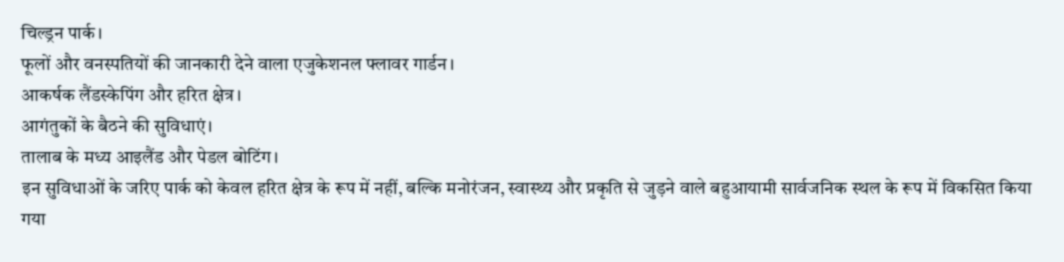चिल्ड्रन पार्क।
फूलों और वनस्पतियों की जानकारी देने वाला एजुकेशनल फ्लावर गार्डन।
आकर्षक लैंडस्केपिंग और हरित क्षेत्र।
आगंतुकों के बैठने की सुविधाएं।
तालाब के मध्य आइलैंड और पेडल बोटिंग।
इन सुविधाओं के जरिए पार्क को केवल हरित क्षेत्र के रूप में नहीं, बल्कि मनोरंजन, स्वास्थ्य और प्रकृति से जुड़ने वाले बहुआयामी सार्वजनिक स्थल के रूप में विकसित किया गया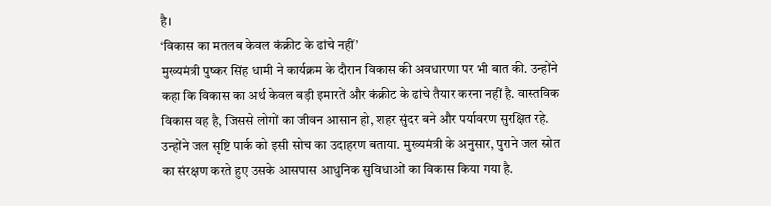है।
‘विकास का मतलब केवल कंक्रीट के ढांचे नहीं’
मुख्यमंत्री पुष्कर सिंह धामी ने कार्यक्रम के दौरान विकास की अवधारणा पर भी बात की. उन्होंने कहा कि विकास का अर्थ केवल बड़ी इमारतें और कंक्रीट के ढांचे तैयार करना नहीं है. वास्तविक विकास वह है, जिससे लोगों का जीवन आसान हो, शहर सुंदर बने और पर्यावरण सुरक्षित रहे.
उन्होंने जल सृष्टि पार्क को इसी सोच का उदाहरण बताया. मुख्यमंत्री के अनुसार, पुराने जल स्रोत का संरक्षण करते हुए उसके आसपास आधुनिक सुविधाओं का विकास किया गया है.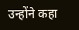उन्होंने कहा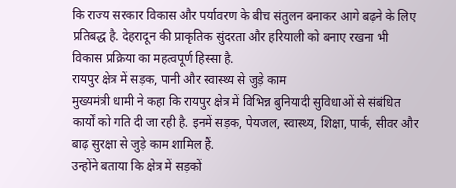कि राज्य सरकार विकास और पर्यावरण के बीच संतुलन बनाकर आगे बढ़ने के लिए प्रतिबद्ध है. देहरादून की प्राकृतिक सुंदरता और हरियाली को बनाए रखना भी विकास प्रक्रिया का महत्वपूर्ण हिस्सा है.
रायपुर क्षेत्र में सड़क, पानी और स्वास्थ्य से जुड़े काम
मुख्यमंत्री धामी ने कहा कि रायपुर क्षेत्र में विभिन्न बुनियादी सुविधाओं से संबंधित कार्यों को गति दी जा रही है. इनमें सड़क, पेयजल, स्वास्थ्य, शिक्षा, पार्क, सीवर और बाढ़ सुरक्षा से जुड़े काम शामिल हैं.
उन्होंने बताया कि क्षेत्र में सड़कों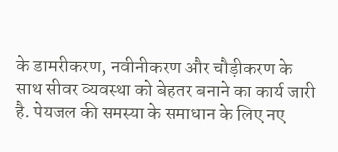के डामरीकरण, नवीनीकरण और चौड़ीकरण के साथ सीवर व्यवस्था को बेहतर बनाने का कार्य जारी है. पेयजल की समस्या के समाधान के लिए नए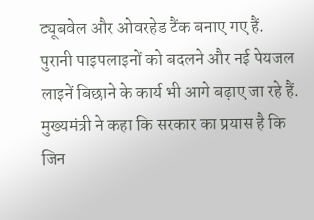ट्यूबवेल और ओवरहेड टैंक बनाए गए हैं.
पुरानी पाइपलाइनों को बदलने और नई पेयजल लाइनें बिछाने के कार्य भी आगे बढ़ाए जा रहे हैं. मुख्यमंत्री ने कहा कि सरकार का प्रयास है कि जिन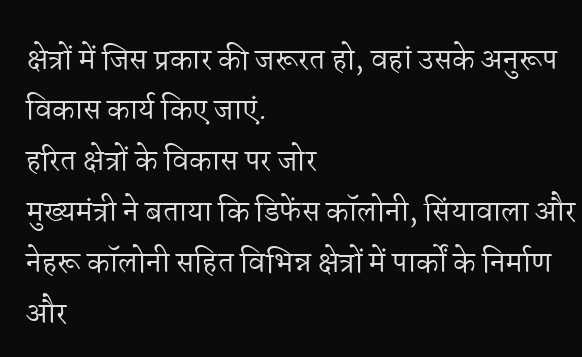क्षेत्रों में जिस प्रकार की जरूरत हो, वहां उसके अनुरूप विकास कार्य किए जाएं.
हरित क्षेत्रों के विकास पर जोर
मुख्यमंत्री ने बताया कि डिफेंस कॉलोनी, सिंयावाला और नेहरू कॉलोनी सहित विभिन्न क्षेत्रों में पार्कों के निर्माण और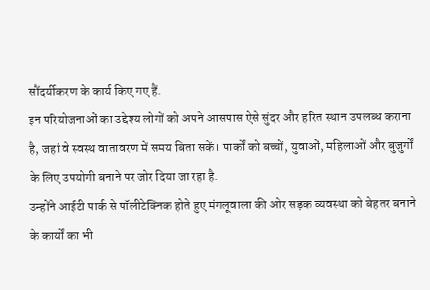सौंदर्यीकरण के कार्य किए गए हैं.
इन परियोजनाओं का उद्देश्य लोगों को अपने आसपास ऐसे सुंदर और हरित स्थान उपलब्ध कराना है, जहां वे स्वस्थ वातावरण में समय बिता सकें। पार्कों को बच्चों, युवाओं, महिलाओं और बुजुर्गों के लिए उपयोगी बनाने पर जोर दिया जा रहा है.
उन्होंने आईटी पार्क से पॉलीटेक्निक होते हुए मंगलूवाला की ओर सड़क व्यवस्था को बेहतर बनाने के कार्यों का भी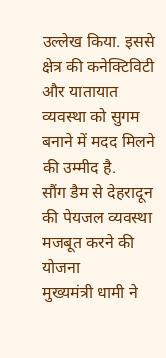उल्लेख किया. इससे क्षेत्र की कनेक्टिविटी और यातायात व्यवस्था को सुगम बनाने में मदद मिलने की उम्मीद है.
सौंग डैम से देहरादून की पेयजल व्यवस्था मजबूत करने की योजना
मुख्यमंत्री धामी ने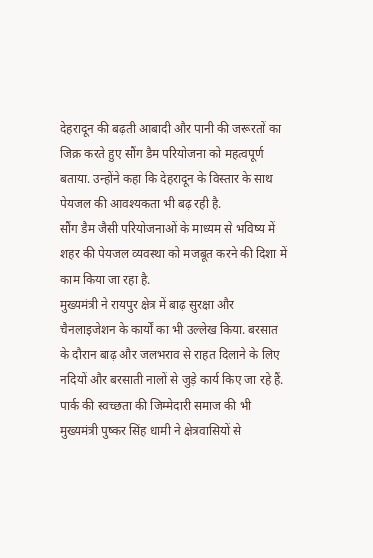देहरादून की बढ़ती आबादी और पानी की जरूरतों का जिक्र करते हुए सौंग डैम परियोजना को महत्वपूर्ण बताया. उन्होंने कहा कि देहरादून के विस्तार के साथ पेयजल की आवश्यकता भी बढ़ रही है.
सौंग डैम जैसी परियोजनाओं के माध्यम से भविष्य में शहर की पेयजल व्यवस्था को मजबूत करने की दिशा में काम किया जा रहा है.
मुख्यमंत्री ने रायपुर क्षेत्र में बाढ़ सुरक्षा और चैनलाइजेशन के कार्यों का भी उल्लेख किया. बरसात के दौरान बाढ़ और जलभराव से राहत दिलाने के लिए नदियों और बरसाती नालों से जुड़े कार्य किए जा रहे हैं.
पार्क की स्वच्छता की जिम्मेदारी समाज की भी
मुख्यमंत्री पुष्कर सिंह धामी ने क्षेत्रवासियों से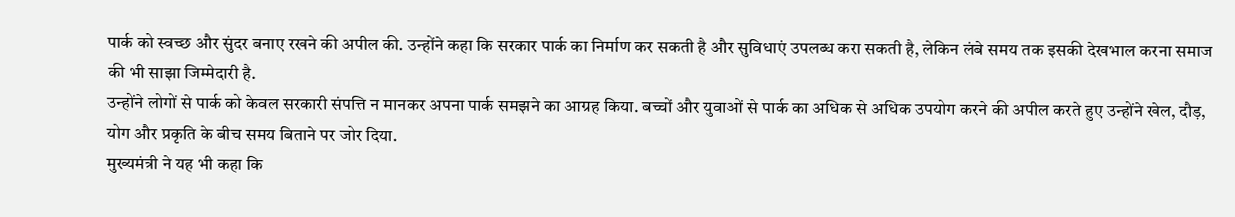पार्क को स्वच्छ और सुंदर बनाए रखने की अपील की. उन्होंने कहा कि सरकार पार्क का निर्माण कर सकती है और सुविधाएं उपलब्ध करा सकती है, लेकिन लंबे समय तक इसकी देखभाल करना समाज की भी साझा जिम्मेदारी है.
उन्होंने लोगों से पार्क को केवल सरकारी संपत्ति न मानकर अपना पार्क समझने का आग्रह किया. बच्चों और युवाओं से पार्क का अधिक से अधिक उपयोग करने की अपील करते हुए उन्होंने खेल, दौड़, योग और प्रकृति के बीच समय बिताने पर जोर दिया.
मुख्यमंत्री ने यह भी कहा कि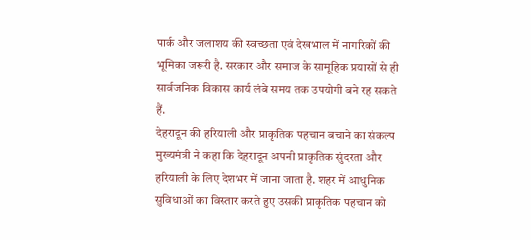पार्क और जलाशय की स्वच्छता एवं देखभाल में नागरिकों की भूमिका जरूरी है. सरकार और समाज के सामूहिक प्रयासों से ही सार्वजनिक विकास कार्य लंबे समय तक उपयोगी बने रह सकते हैं.
देहरादून की हरियाली और प्राकृतिक पहचान बचाने का संकल्प
मुख्यमंत्री ने कहा कि देहरादून अपनी प्राकृतिक सुंदरता और हरियाली के लिए देशभर में जाना जाता है. शहर में आधुनिक सुविधाओं का विस्तार करते हुए उसकी प्राकृतिक पहचान को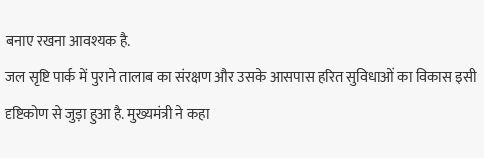बनाए रखना आवश्यक है.
जल सृष्टि पार्क में पुराने तालाब का संरक्षण और उसके आसपास हरित सुविधाओं का विकास इसी दृष्टिकोण से जुड़ा हुआ है. मुख्यमंत्री ने कहा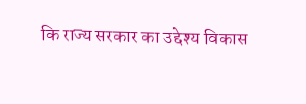कि राज्य सरकार का उद्देश्य विकास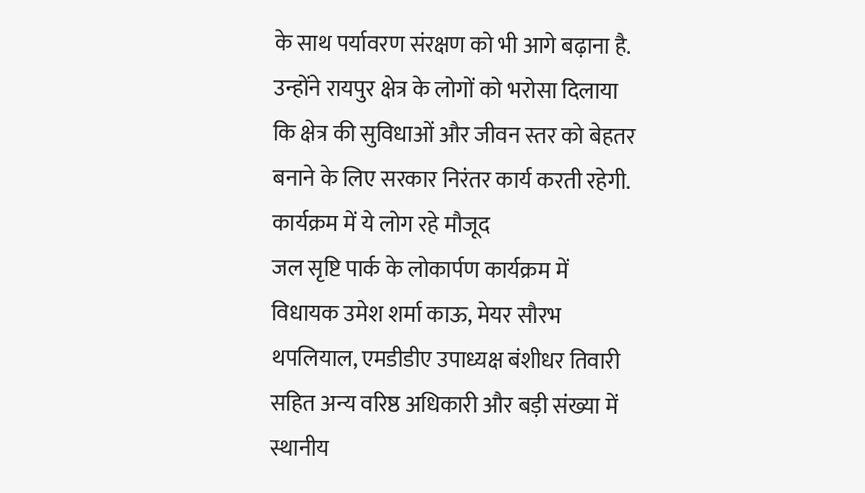के साथ पर्यावरण संरक्षण को भी आगे बढ़ाना है.
उन्होंने रायपुर क्षेत्र के लोगों को भरोसा दिलाया कि क्षेत्र की सुविधाओं और जीवन स्तर को बेहतर बनाने के लिए सरकार निरंतर कार्य करती रहेगी.
कार्यक्रम में ये लोग रहे मौजूद
जल सृष्टि पार्क के लोकार्पण कार्यक्रम में विधायक उमेश शर्मा काऊ, मेयर सौरभ थपलियाल, एमडीडीए उपाध्यक्ष बंशीधर तिवारी सहित अन्य वरिष्ठ अधिकारी और बड़ी संख्या में स्थानीय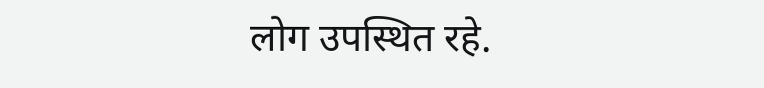लोग उपस्थित रहे.